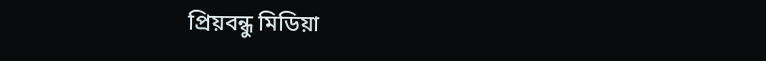প্রিয়বন্ধু মিডিয়া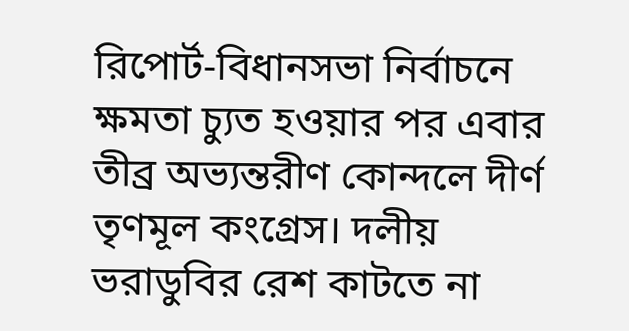রিপোর্ট-বিধানসভা নির্বাচনে ক্ষমতা চ্যুত হওয়ার পর এবার তীব্র অভ্যন্তরীণ কোন্দলে দীর্ণ তৃণমূল কংগ্রেস। দলীয় ভরাডুবির রেশ কাটতে না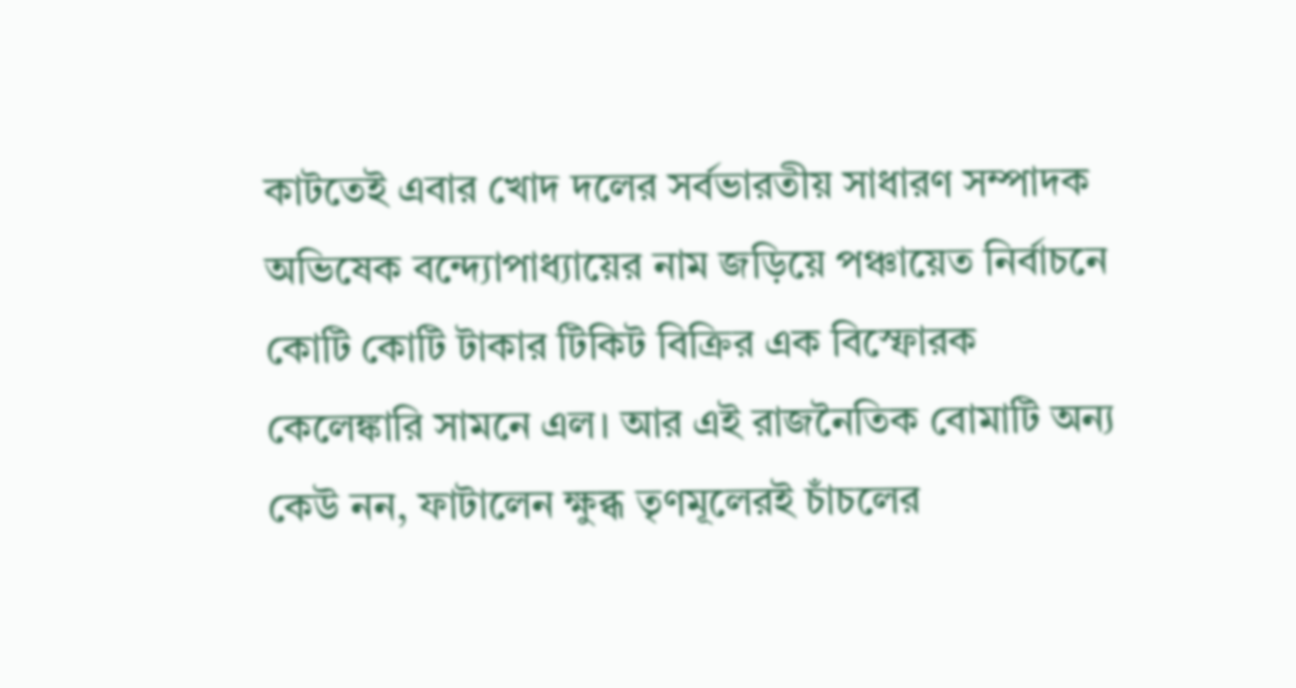কাটতেই এবার খোদ দলের সর্বভারতীয় সাধারণ সম্পাদক অভিষেক বন্দ্যোপাধ্যায়ের নাম জড়িয়ে পঞ্চায়েত নির্বাচনে কোটি কোটি টাকার টিকিট বিক্রির এক বিস্ফোরক কেলেঙ্কারি সামনে এল। আর এই রাজনৈতিক বোমাটি অন্য কেউ নন, ফাটালেন ক্ষুব্ধ তৃণমূলেরই চাঁচলের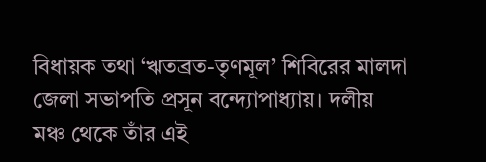বিধায়ক তথা ‘ঋতব্রত-তৃণমূল’ শিবিরের মালদা জেলা সভাপতি প্রসূন বন্দ্যোপাধ্যায়। দলীয় মঞ্চ থেকে তাঁর এই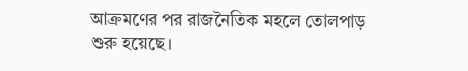আক্রমণের পর রাজনৈতিক মহলে তোলপাড় শুরু হয়েছে।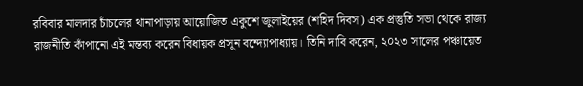রবিবার মালদার চাঁচলের থানাপাড়ায় আয়োজিত একুশে জুলাইয়ের (শহিদ দিবস) এক প্রস্তুতি সভা থেকে রাজ্য রাজনীতি কাঁপানো এই মন্তব্য করেন বিধায়ক প্রসূন বন্দ্যোপাধ্যায়। তিনি দাবি করেন, ২০২৩ সালের পঞ্চায়েত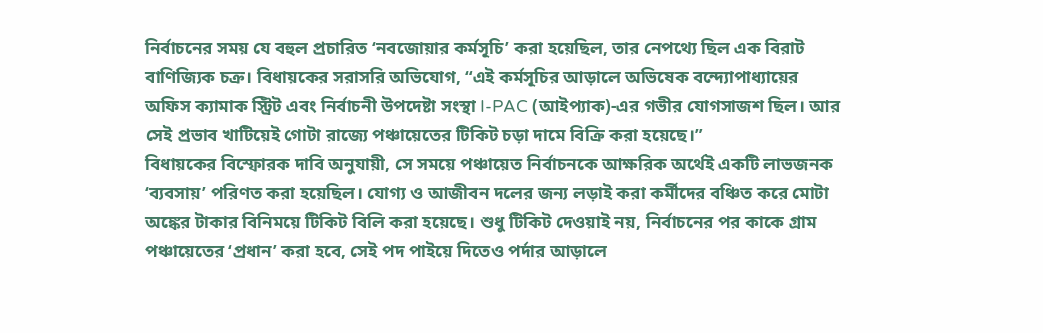নির্বাচনের সময় যে বহুল প্রচারিত ‘নবজোয়ার কর্মসূচি’ করা হয়েছিল, তার নেপথ্যে ছিল এক বিরাট বাণিজ্যিক চক্র। বিধায়কের সরাসরি অভিযোগ, “এই কর্মসূচির আড়ালে অভিষেক বন্দ্যোপাধ্যায়ের অফিস ক্যামাক স্ট্রিট এবং নির্বাচনী উপদেষ্টা সংস্থা I-PAC (আইপ্যাক)-এর গভীর যোগসাজশ ছিল। আর সেই প্রভাব খাটিয়েই গোটা রাজ্যে পঞ্চায়েতের টিকিট চড়া দামে বিক্রি করা হয়েছে।”
বিধায়কের বিস্ফোরক দাবি অনুযায়ী, সে সময়ে পঞ্চায়েত নির্বাচনকে আক্ষরিক অর্থেই একটি লাভজনক ‘ব্যবসায়’ পরিণত করা হয়েছিল। যোগ্য ও আজীবন দলের জন্য লড়াই করা কর্মীদের বঞ্চিত করে মোটা অঙ্কের টাকার বিনিময়ে টিকিট বিলি করা হয়েছে। শুধু টিকিট দেওয়াই নয়, নির্বাচনের পর কাকে গ্রাম পঞ্চায়েতের ‘প্রধান’ করা হবে, সেই পদ পাইয়ে দিতেও পর্দার আড়ালে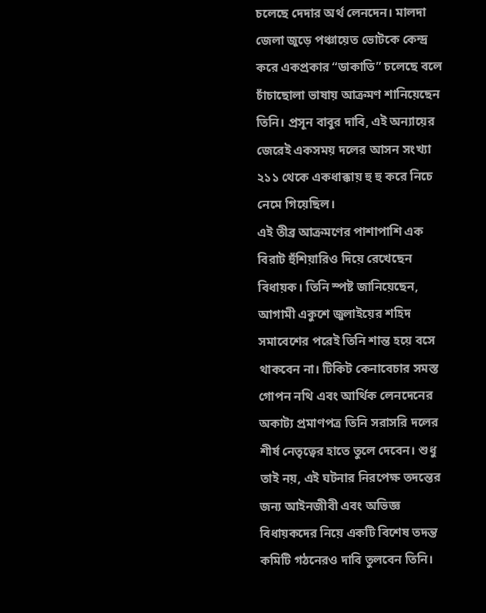চলেছে দেদার অর্থ লেনদেন। মালদা জেলা জুড়ে পঞ্চায়েত ভোটকে কেন্দ্র করে একপ্রকার “ডাকাতি” চলেছে বলে চাঁচাছোলা ভাষায় আক্রমণ শানিয়েছেন তিনি। প্রসূন বাবুর দাবি, এই অন্যায়ের জেরেই একসময় দলের আসন সংখ্যা ২১১ থেকে একধাক্কায় হু হু করে নিচে নেমে গিয়েছিল।
এই তীব্র আক্রমণের পাশাপাশি এক বিরাট হুঁশিয়ারিও দিয়ে রেখেছেন বিধায়ক। তিনি স্পষ্ট জানিয়েছেন, আগামী একুশে জুলাইয়ের শহিদ সমাবেশের পরেই তিনি শান্ত হয়ে বসে থাকবেন না। টিকিট কেনাবেচার সমস্ত গোপন নথি এবং আর্থিক লেনদেনের অকাট্য প্রমাণপত্র তিনি সরাসরি দলের শীর্ষ নেতৃত্বের হাতে তুলে দেবেন। শুধু তাই নয়, এই ঘটনার নিরপেক্ষ তদন্তের জন্য আইনজীবী এবং অভিজ্ঞ বিধায়কদের নিয়ে একটি বিশেষ তদন্ত কমিটি গঠনেরও দাবি তুলবেন তিনি।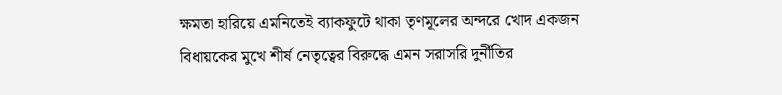ক্ষমতা হারিয়ে এমনিতেই ব্যাকফুটে থাকা তৃণমূলের অন্দরে খোদ একজন বিধায়কের মুখে শীর্ষ নেতৃত্বের বিরুদ্ধে এমন সরাসরি দুর্নীতির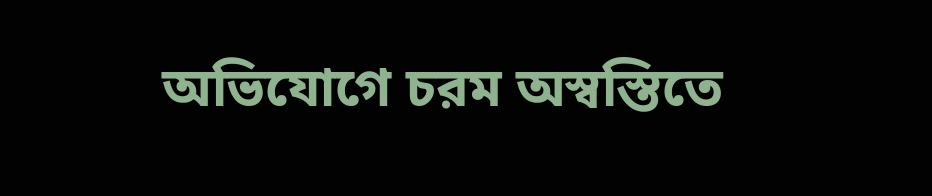অভিযোগে চরম অস্বস্তিতে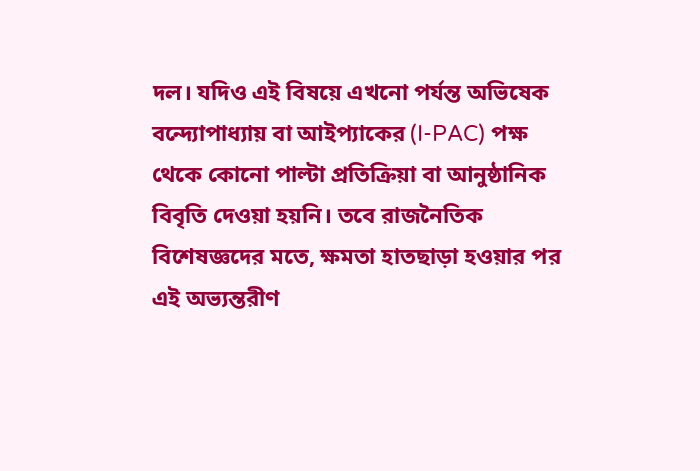দল। যদিও এই বিষয়ে এখনো পর্যন্ত অভিষেক বন্দ্যোপাধ্যায় বা আইপ্যাকের (I-PAC) পক্ষ থেকে কোনো পাল্টা প্রতিক্রিয়া বা আনুষ্ঠানিক বিবৃতি দেওয়া হয়নি। তবে রাজনৈতিক বিশেষজ্ঞদের মতে, ক্ষমতা হাতছাড়া হওয়ার পর এই অভ্যন্তরীণ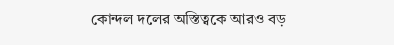কোন্দল দলের অস্তিত্বকে আরও বড়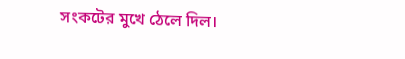সংকটের মুখে ঠেলে দিল।